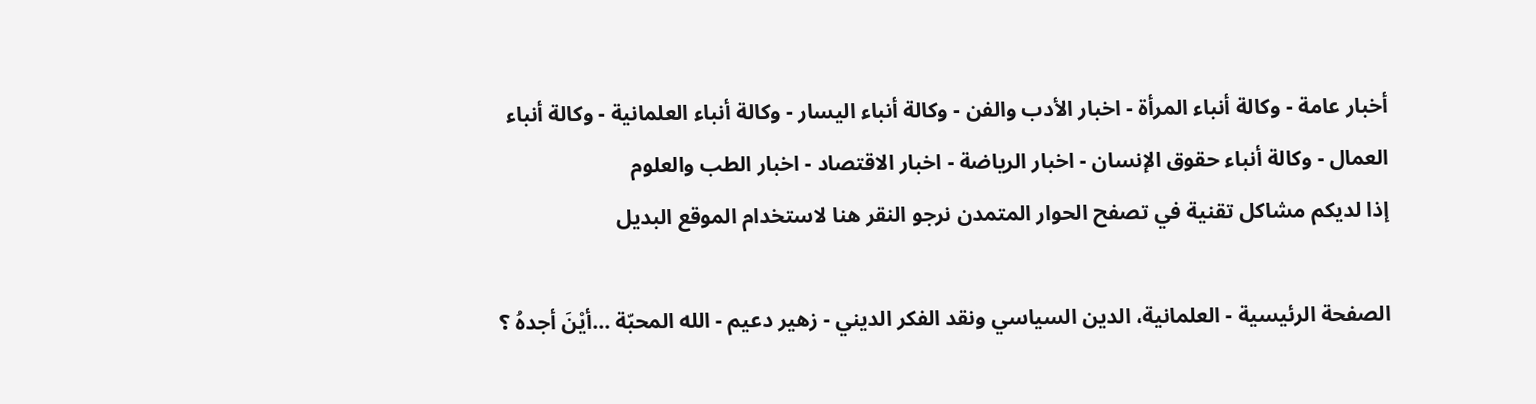أخبار عامة - وكالة أنباء المرأة - اخبار الأدب والفن - وكالة أنباء اليسار - وكالة أنباء العلمانية - وكالة أنباء العمال - وكالة أنباء حقوق الإنسان - اخبار الرياضة - اخبار الاقتصاد - اخبار الطب والعلوم
إذا لديكم مشاكل تقنية في تصفح الحوار المتمدن نرجو النقر هنا لاستخدام الموقع البديل

الصفحة الرئيسية - العلمانية، الدين السياسي ونقد الفكر الديني - زهير دعيم - الله المحبّة ...أيْنَ أجدهُ ؟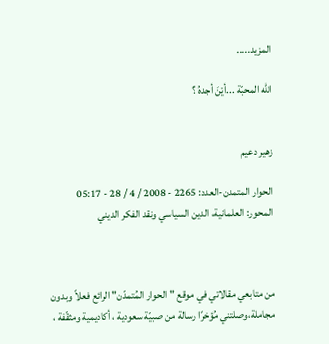المزيد.....

الله المحبّة ...أيْنَ أجدهُ ؟


زهير دعيم

الحوار المتمدن-العدد: 2265 - 2008 / 4 / 28 - 05:17
المحور: العلمانية، الدين السياسي ونقد الفكر الديني



من متابعي مقالاتي في موقع "الحوار المُتمدّن" الرائع فعلاً وبدون مجاملة،وصلتني مُؤخرًا رسالة من صبيّة سعودية ، أكاديمية ومثقّفة ،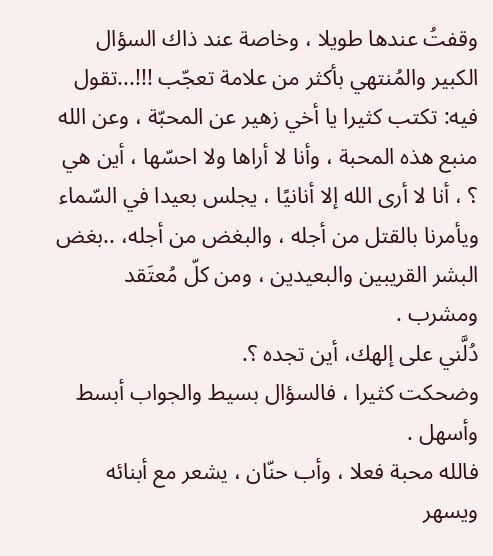وقفتُ عندها طويلا ، وخاصة عند ذاك السؤال الكبير والمُنتهي بأكثر من علامة تعجّب !!!...تقول فيه: تكتب كثيرا يا أخي زهير عن المحبّة ، وعن الله منبع هذه المحبة ، وأنا لا أراها ولا احسّها ، أين هي ؟ ، أنا لا أرى الله إلا أنانيًا ، يجلس بعيدا في السّماء ويأمرنا بالقتل من أجله ، والبغض من أجله، ..بغض البشر القريبين والبعيدين ، ومن كلّ مُعتَقد ومشرب .
دُلَّني على إلهك، أين تجده ؟.
وضحكت كثيرا ، فالسؤال بسيط والجواب أبسط وأسهل .
فالله محبة فعلا ، وأب حنّان ، يشعر مع أبنائه ويسهر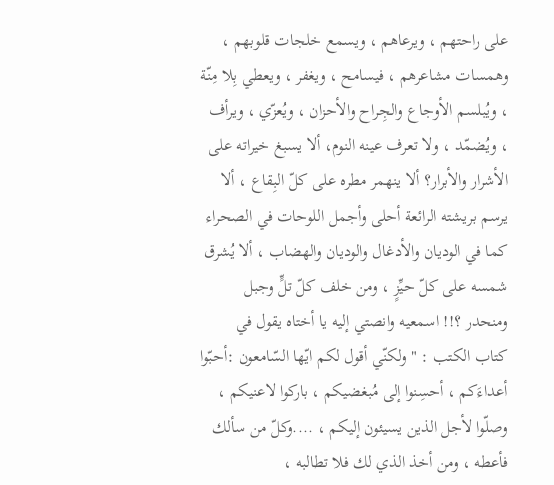على راحتهم ، ويرعاهم ، ويسمع خلجات قلوبهم ، وهمسات مشاعرهم ، فيسامح ، ويغفر ، ويعطي بِلا مِنّة ، ويُبلسم الأوجاع والجِراح والأحزان ، ويُعزّي ، ويرأف ، ويُضمّد ، ولا تعرف عينه النوم، ألا يسبغ خيراته على الأشرار والأبرار؟ ألا ينهمر مطره على كلّ البِقاع ، ألا يرسم بريشته الرائعة أحلى وأجمل اللوحات في الصحراء كما في الوديان والأدغال والوديان والهضاب ، ألا يُشرق شمسه على كلّ حيِّزٍ ، ومن خلف كلّ تلٍّ وجبل ومنحدر ؟!! اسمعيه وانصتي إليه يا أختاه يقول في كتاب الكتب : " ولكنّي أقول لكم ايّها السّامعون :أحبّوا أعداءَكم ، أحسِنوا إلى مُبغضيكم ، باركوا لاعنيكم ، وصلّوا لأجل الذين يسيئون إليكم ، ....وكلّ من سألك فأعطه ، ومن أخذ الذي لك فلا تطالبه ،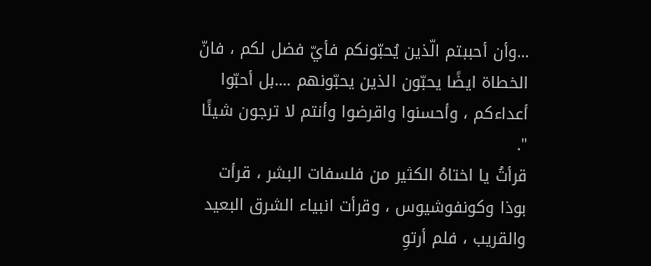...وأن أحببتم الّذين يُحبّونكم فأيّ فضل لكم ، فانّ الخطاة ايضًا يحبّون الذين يحبّونهم ....بل أحبّوا أعداءكم ، وأحسنوا واقرضوا وأنتم لا ترجون شيئًا ".
قرأتُ يا اختاهُ الكثير من فلسفات البشر ، قرأت بوذا وكونفوشيوس ، وقرأت انبياء الشرق البعيد والقريب ، فلم أرتوِ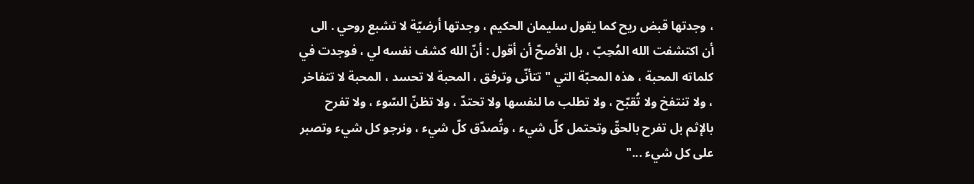، وجدتها قبض ريح كما يقول سليمان الحكيم ، وجدتها أرضيّة لا تشبع روحي . الى أن اكتشفت الله المُحِبّ ، بل الأصحّ أن أقول : أنّ الله كشف نفسه لي ، فوجدت في كلماته المحبة ، هذه المحبّة التي " تتأنّى وترفق ، المحبة لا تحسد ، المحبة لا تتفاخر ، ولا تنتفخ ولا تُقبّح ، ولا تطلب ما لنفسها ولا تحتدّ ، ولا تظنّ السّوء ، ولا تفرح بالإثم بل تفرح بالحقّ وتحتمل كلّ شيء ، وتُصدّق كلّ شيء ، ونرجو كل شيء وتصبر على كل شيء ..."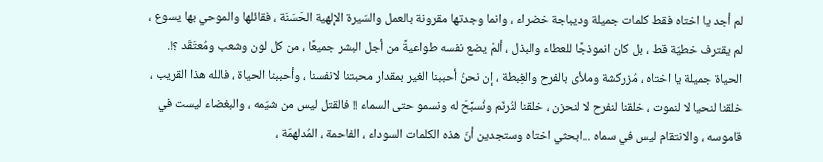لم أجد يا اختاه فقط كلمات جميلة وديباجة خضراء ، وانما وجدتها مقرونة بالعمل والسّيرة الإلهية الحَسَنَة ، فقائلها والموحي بها يسوع ، لم يقترف خطيّة قط ، بل كان انموذجًا للعطاء والبذل ، ألمْ يضع نفسه طواعيةً من أجل البشر جميعًا ، من كل لون وشعب ومُعتَقَد ؟!.
الحياة جميلة يا اختاه ، مُزركشة وملأى بالفرح والغِبطة ، إن نحنُ أحببنا الغير بمقدار محبتنا لانفسنا ، وأحببنا الحياة ، فالله هذا القريب ، خلقنا لنحيا لا لنموت ، خلقنا لنفرح لا لنحزن ، خلقنا لنُرنّم ونُسبِّحَ له ونسمو حتى السماء !! فالقتل ليس من شيّمه ، والبغضاء ليست في قاموسه ، والانتقام ليس في سماه ...ابحثي اختاه وستجدين أنّ هذه الكلمات السوداء ، الفاحمة ، المُدلهمّة ،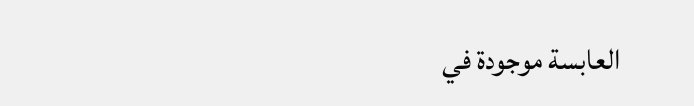العابسة موجودة في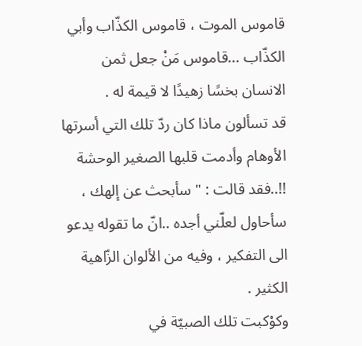قاموس الموت ، قاموس الكذّاب وأبي الكذّاب ...قاموس مَنْ جعل ثمن الانسان بخسًا زهيدًا لا قيمة له .
قد تسألون ماذا كان ردّ تلك التي أسرتها الأوهام وأدمت قلبها الصغير الوحشة !!..فقد قالت : " سأبحث عن إلهك ، سأحاول لعلّني أجده ..انّ ما تقوله يدعو الى التفكير ، وفيه من الألوان الزّاهية الكثير .
وكوْكبت تلك الصبيّة في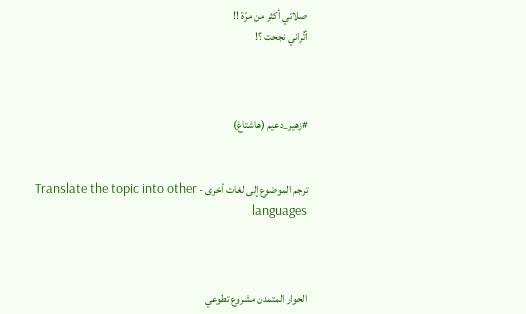صلاتي أكثر من مرّة !!
أتُراني نجحت ؟!



#زهير_دعيم (هاشتاغ)


ترجم الموضوع إلى لغات أخرى - Translate the topic into other languages



الحوار المتمدن مشروع تطوعي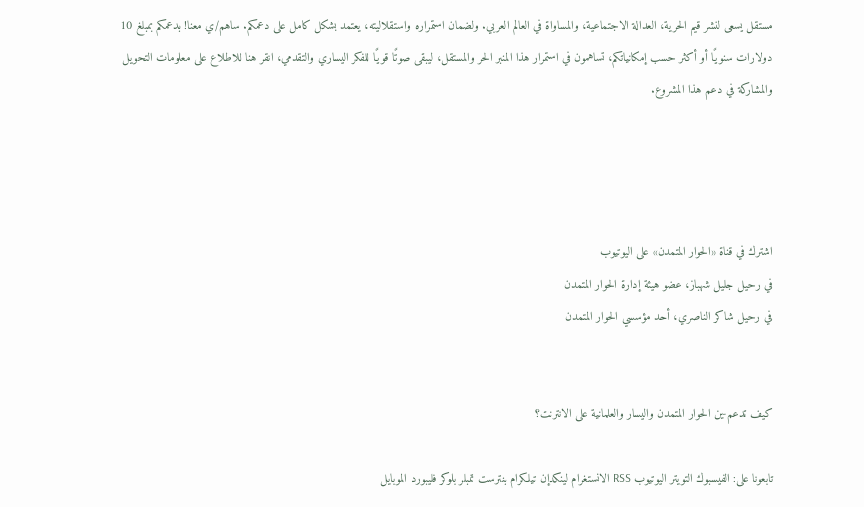مستقل يسعى لنشر قيم الحرية، العدالة الاجتماعية، والمساواة في العالم العربي. ولضمان استمراره واستقلاليته، يعتمد بشكل كامل على دعمكم. ساهم/ي معنا! بدعمكم بمبلغ 10 دولارات سنويًا أو أكثر حسب إمكانياتكم، تساهمون في استمرار هذا المنبر الحر والمستقل، ليبقى صوتًا قويًا للفكر اليساري والتقدمي، انقر هنا للاطلاع على معلومات التحويل والمشاركة في دعم هذا المشروع.




اشترك في قناة «الحوار المتمدن» على اليوتيوب
في رحيل جليل شهباز، عضو هيئة إدارة الحوار المتمدن
في رحيل شاكر الناصري، أحد مؤسسي الحوار المتمدن


كيف تدعم-ين الحوار المتمدن واليسار والعلمانية على الانترنت؟

تابعونا على: الفيسبوك التويتر اليوتيوب RSS الانستغرام لينكدإن تيلكرام بنترست تمبلر بلوكر فليبورد الموبايل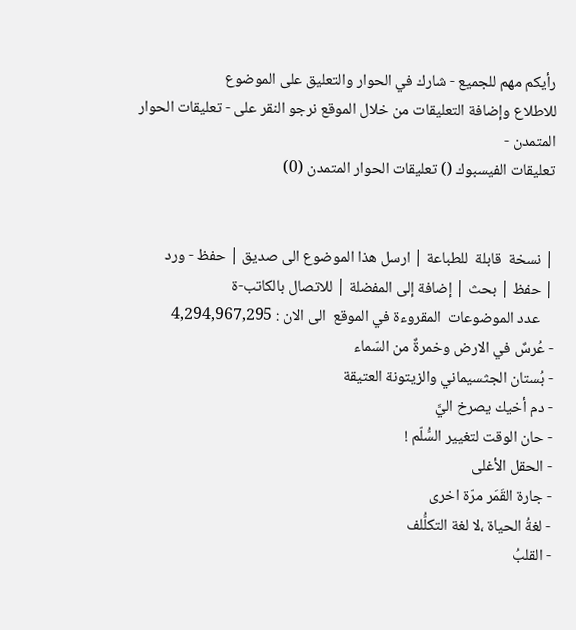رأيكم مهم للجميع - شارك في الحوار والتعليق على الموضوع
للاطلاع وإضافة التعليقات من خلال الموقع نرجو النقر على - تعليقات الحوار المتمدن -
تعليقات الفيسبوك () تعليقات الحوار المتمدن (0)


| نسخة  قابلة  للطباعة | ارسل هذا الموضوع الى صديق | حفظ - ورد
| حفظ | بحث | إضافة إلى المفضلة | للاتصال بالكاتب-ة
    عدد الموضوعات  المقروءة في الموقع  الى الان : 4,294,967,295
- عُرسٌ في الارض وخمرةٌ من السّماء
- بُستان الجثسيماني والزيتونة العتيقة
- دم أخيك يصرخ اليَّ
- حان الوقت لتغيير السُّلّم !
- الحقل الأغلى
- جارة القَمَر مرّة اخرى
- لغةُ الحياة ،لا لغة التكلُّلف
- القلبُ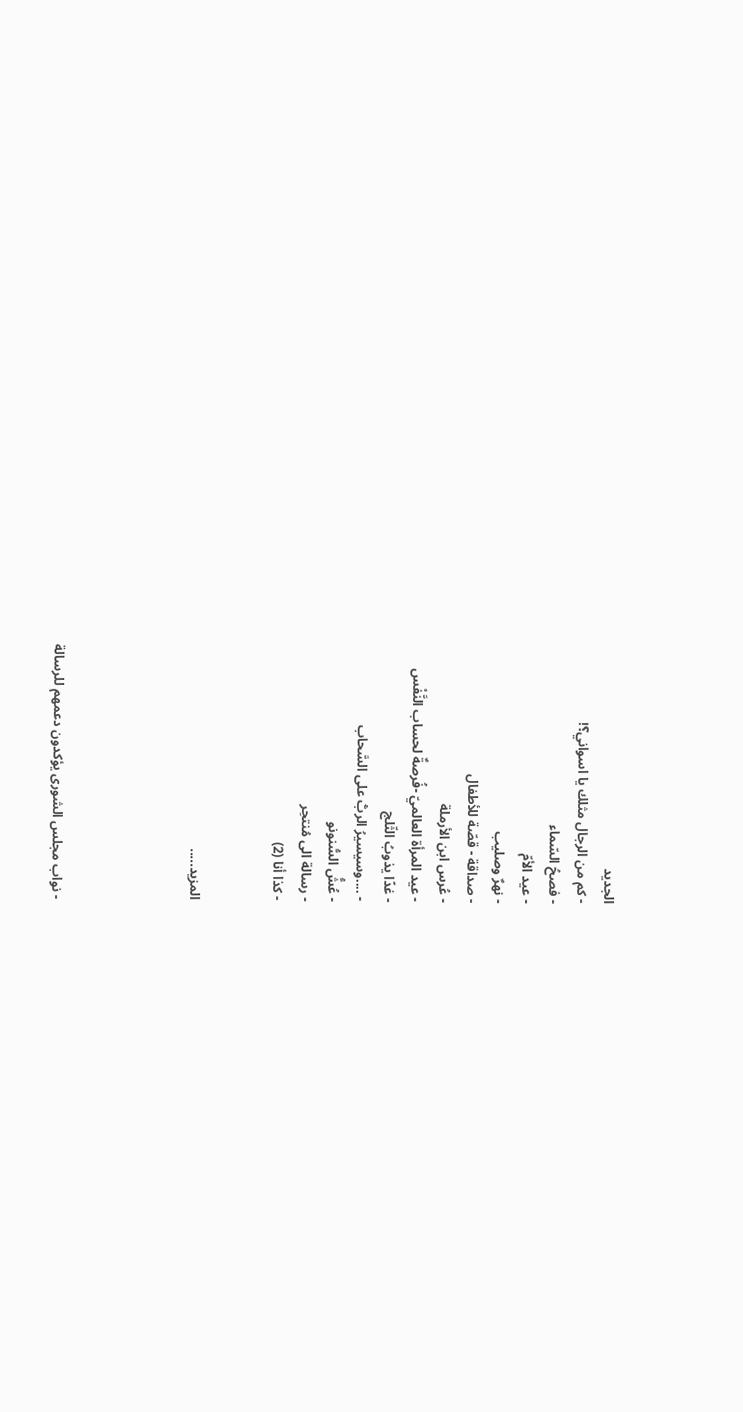الجديد
- كم من الرجال مثلك يا اسواني؟!
- فصحُ السّماء
- عيد الأمّ
- نهرٌ وصليب
- صداقة - قصّة للأطفال
- عُرس ابن الأرملة
- عيد المرأة العالميّ -فُرصةٌ لحساب النَّفْس
- غدًا يذوبُ الثّلج
- ....وسيسيرُ الربُّ على السَّحاب
- عُشُّ السُّنونو
- رسالة الى مُنتحِر
- كذا أنا (2)


المزيد.....




- نواب مجلس الشورى يؤكدون دعمهم للرسالة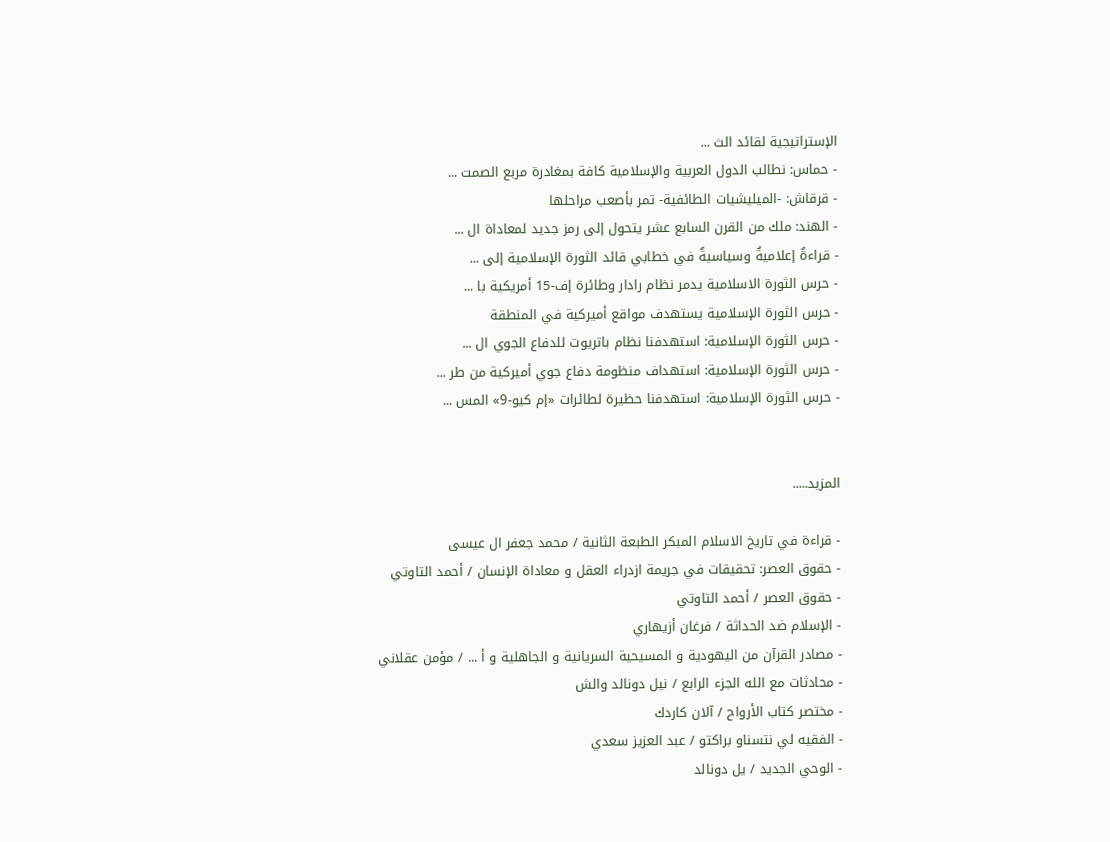الإستراتيجية لقائد الث ...
- حماس: نطالب الدول العربية والإسلامية كافة بمغادرة مربع الصمت ...
- قرقاش: -الميليشيات الطائفية- تمر بأصعب مراحلها
- الهند: ملك من القرن السابع عشر يتحول إلى رمز جديد لمعاداة ال ...
- قراءةٌ إعلاميةٌ وسياسيةٌ في خطابي قائد الثورة الإسلامية إلى ...
- حرس الثورة الاسلامية يدمر نظام رادار وطائرة إف-15 أمريكية با ...
- حرس الثورة الإسلامية يستهدف مواقع أميركية في المنطقة
- حرس الثورة الإسلامية: استهدفنا نظام باتريوت للدفاع الجوي ال ...
- حرس الثورة الإسلامية: استهداف منظومة دفاع جوي أميركية من طر ...
- حرس الثورة الإسلامية: استهدفنا حظيرة لطائرات «إم كيو-9» المس ...


المزيد.....

- قراءة في تاريخ الاسلام المبكر الطبعة الثانية / محمد جعفر ال عيسى
- حقوق العصر: تحقيقات في جريمة ازدراء العقل و معاداة الإنسان / أحمد التاوتي
- حقوق العصر / أحمد التاوتي
- الإسلام ضد الحداثة / فرغان أزيهاري
- مصادر القرآن من اليهودية و المسيحية السريانية و الجاهلية و أ ... / مؤمن عقلاني
- محادثات مع الله الجزء الرابع / نيل دونالد والش
- مختصر كتاب الأرواح / آلان كاردك
- الفقيه لي نتسناو براكتو / عبد العزيز سعدي
- الوحي الجديد / يل دونالد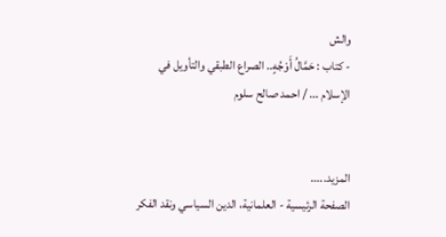والش
- كتاب : حَمَّالُ أَوْجُهٍ.. الصراع الطبقي والتأويل في الإسلام ... / احمد صالح سلوم


المزيد.....
الصفحة الرئيسية - العلمانية، الدين السياسي ونقد الفكر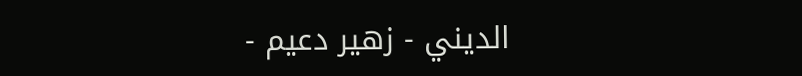الديني - زهير دعيم -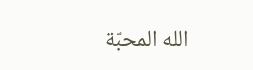الله المحبّة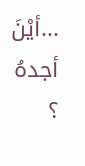...أيْنَ أجدهُ ؟